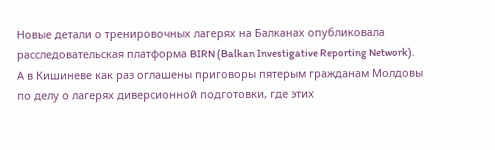Новые детали о тренировочных лагерях на Балканах опубликовала расследовательская платформа BIRN (Balkan Investigative Reporting Network). А в Кишиневе как раз оглашены приговоры пятерым гражданам Молдовы по делу о лагерях диверсионной подготовки, где этих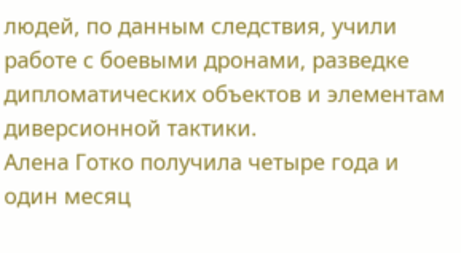людей, по данным следствия, учили работе с боевыми дронами, разведке дипломатических объектов и элементам диверсионной тактики.
Алена Готко получила четыре года и один месяц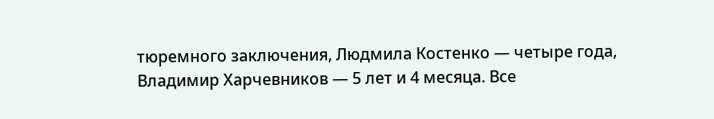тюремного заключения, Людмила Костенко — четыре года, Владимир Харчевников — 5 лет и 4 месяца. Все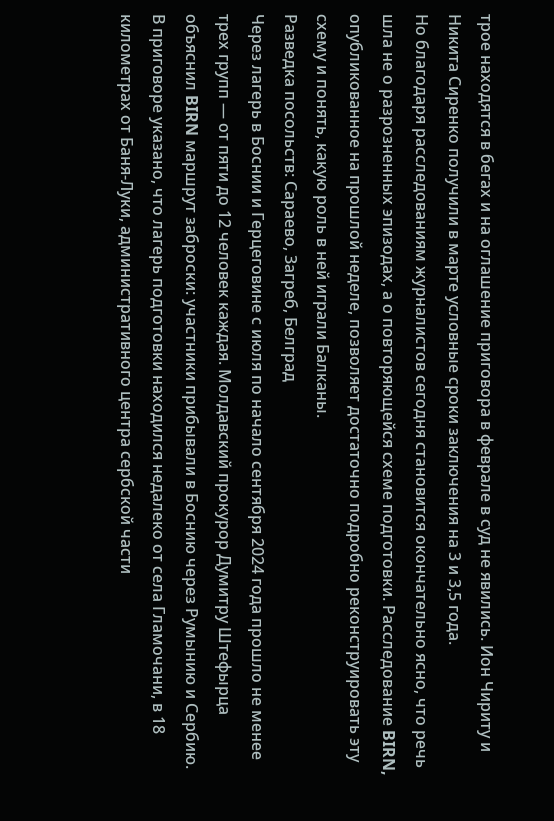трое находятся в бегах и на оглашение приговора в феврале в суд не явились. Ион Чириту и Никита Сиренко получили в марте условные сроки заключения на 3 и 3,5 года.
Но благодаря расследованиям журналистов сегодня становится окончательно ясно, что речь шла не о разрозненных эпизодах, а о повторяющейся схеме подготовки. Расследование BIRN, опубликованное на прошлой неделе, позволяет достаточно подробно реконструировать эту схему и понять, какую роль в ней играли Балканы.
Разведка посольств: Сараево, Загреб, Белград
Через лагерь в Боснии и Герцеговине с июля по начало сентября 2024 года прошло не менее трех групп — от пяти до 12 человек каждая. Молдавский прокурор Думитру Штефырца объяснил BIRN маршрут заброски: участники прибывали в Боснию через Румынию и Сербию.
В приговоре указано, что лагерь подготовки находился недалеко от села Гламочани, в 18 километрах от Баня-Луки, административного центра сербской части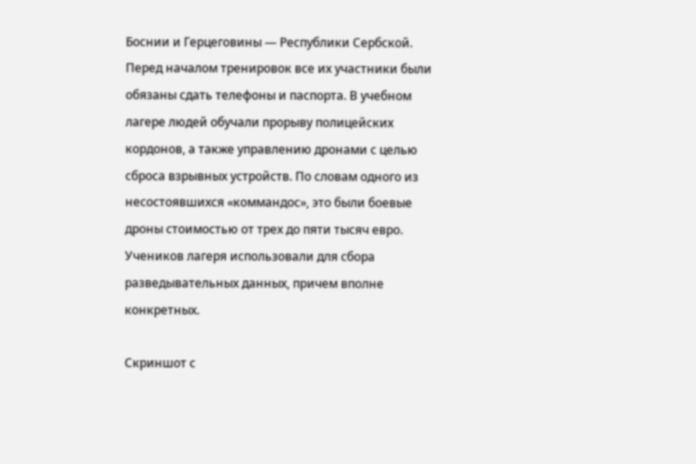Боснии и Герцеговины — Республики Сербской. Перед началом тренировок все их участники были обязаны сдать телефоны и паспорта. В учебном лагере людей обучали прорыву полицейских кордонов, а также управлению дронами с целью сброса взрывных устройств. По словам одного из несостоявшихся «коммандос», это были боевые дроны стоимостью от трех до пяти тысяч евро.
Учеников лагеря использовали для сбора разведывательных данных, причем вполне конкретных.

Скриншот с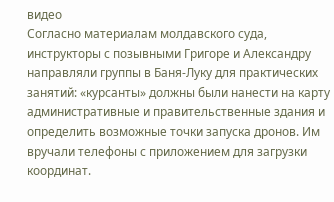видео
Согласно материалам молдавского суда, инструкторы с позывными Григоре и Александру направляли группы в Баня-Луку для практических занятий: «курсанты» должны были нанести на карту административные и правительственные здания и определить возможные точки запуска дронов. Им вручали телефоны с приложением для загрузки координат.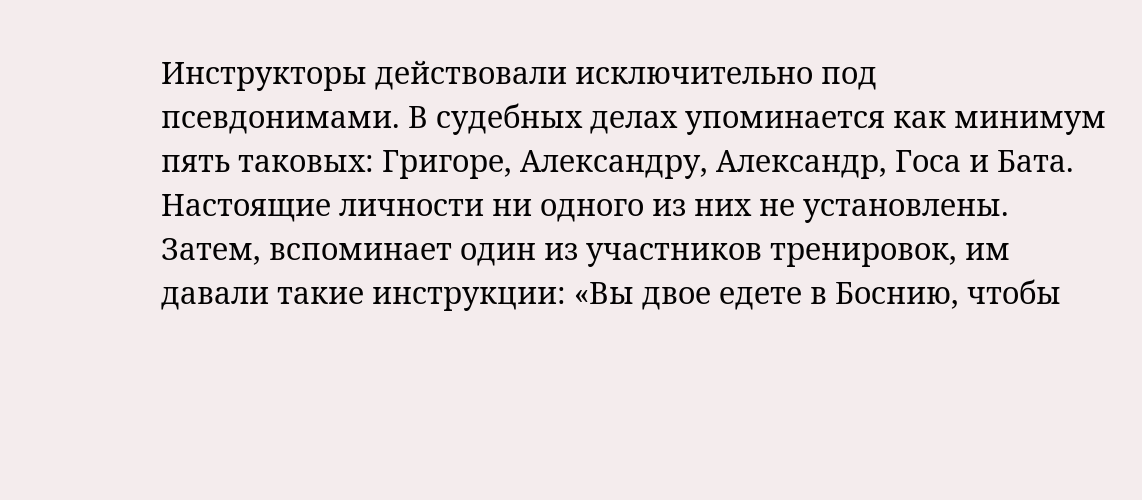Инструкторы действовали исключительно под псевдонимами. В судебных делах упоминается как минимум пять таковых: Григоре, Александру, Александр, Госа и Бата. Настоящие личности ни одного из них не установлены.
Затем, вспоминает один из участников тренировок, им давали такие инструкции: «Вы двое едете в Боснию, чтобы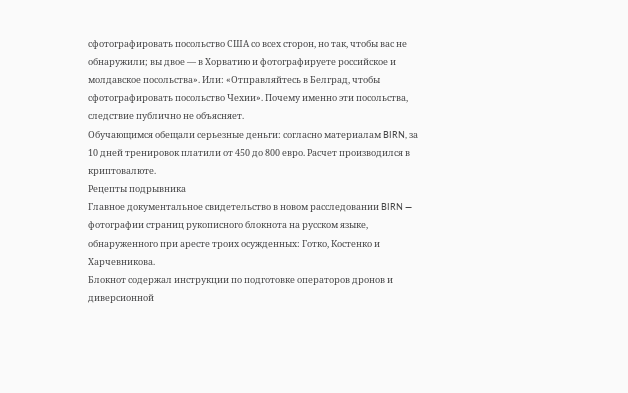сфотографировать посольство США со всех сторон, но так, чтобы вас не обнаружили; вы двое — в Хорватию и фотографируете российское и молдавское посольства». Или: «Отправляйтесь в Белград, чтобы сфотографировать посольство Чехии». Почему именно эти посольства, следствие публично не объясняет.
Обучающимся обещали серьезные деньги: согласно материалам BIRN, за 10 дней тренировок платили от 450 до 800 евро. Расчет производился в криптовалюте.
Рецепты подрывника
Главное документальное свидетельство в новом расследовании BIRN — фотографии страниц рукописного блокнота на русском языке, обнаруженного при аресте троих осужденных: Готко, Костенко и Харчевникова.
Блокнот содержал инструкции по подготовке операторов дронов и диверсионной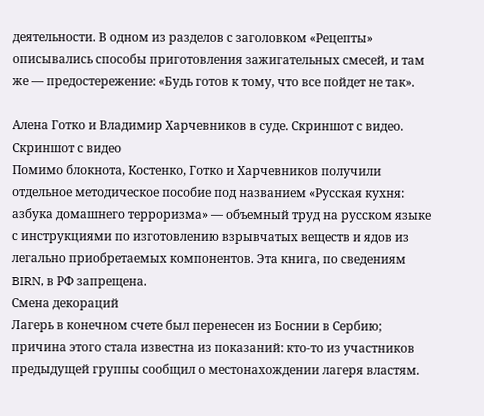деятельности. В одном из разделов с заголовком «Рецепты» описывались способы приготовления зажигательных смесей, и там же — предостережение: «Будь готов к тому, что все пойдет не так».

Алена Готко и Владимир Харчевников в суде. Скриншот с видео. Скриншот с видео
Помимо блокнота, Костенко, Готко и Харчевников получили отдельное методическое пособие под названием «Русская кухня: азбука домашнего терроризма» — объемный труд на русском языке с инструкциями по изготовлению взрывчатых веществ и ядов из легально приобретаемых компонентов. Эта книга, по сведениям BIRN, в РФ запрещена.
Смена декораций
Лагерь в конечном счете был перенесен из Боснии в Сербию; причина этого стала известна из показаний: кто-то из участников предыдущей группы сообщил о местонахождении лагеря властям.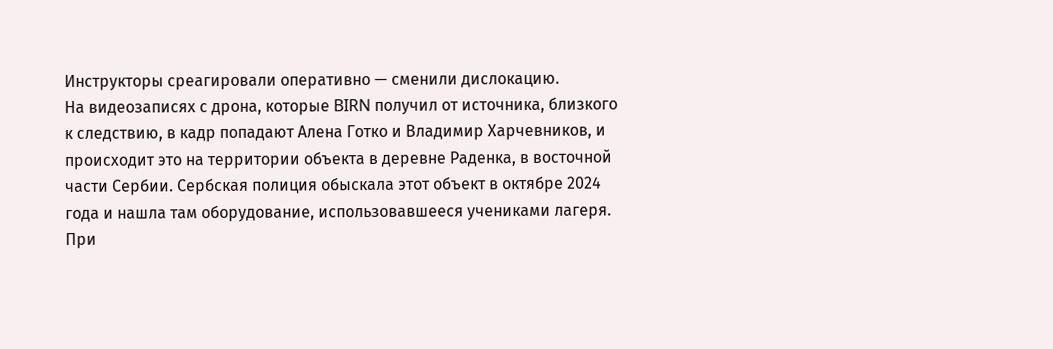Инструкторы среагировали оперативно — сменили дислокацию.
На видеозаписях с дрона, которые BIRN получил от источника, близкого к следствию, в кадр попадают Алена Готко и Владимир Харчевников, и происходит это на территории объекта в деревне Раденка, в восточной части Сербии. Сербская полиция обыскала этот объект в октябре 2024 года и нашла там оборудование, использовавшееся учениками лагеря. При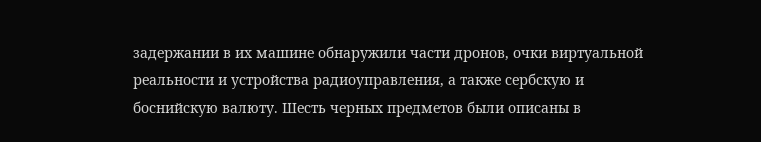задержании в их машине обнаружили части дронов, очки виртуальной реальности и устройства радиоуправления, а также сербскую и боснийскую валюту. Шесть черных предметов были описаны в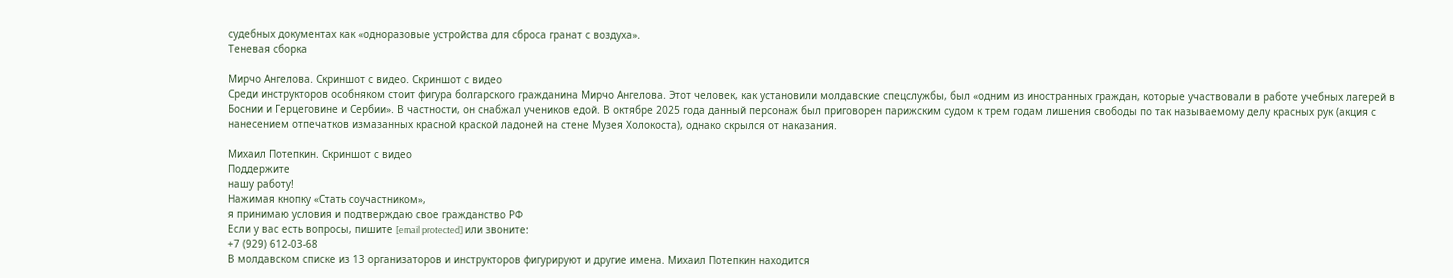судебных документах как «одноразовые устройства для сброса гранат с воздуха».
Теневая сборка

Мирчо Ангелова. Скриншот с видео. Скриншот с видео
Среди инструкторов особняком стоит фигура болгарского гражданина Мирчо Ангелова. Этот человек, как установили молдавские спецслужбы, был «одним из иностранных граждан, которые участвовали в работе учебных лагерей в Боснии и Герцеговине и Сербии». В частности, он снабжал учеников едой. В октябре 2025 года данный персонаж был приговорен парижским судом к трем годам лишения свободы по так называемому делу красных рук (акция с нанесением отпечатков измазанных красной краской ладоней на стене Музея Холокоста), однако скрылся от наказания.

Михаил Потепкин. Скриншот с видео
Поддержите
нашу работу!
Нажимая кнопку «Стать соучастником»,
я принимаю условия и подтверждаю свое гражданство РФ
Если у вас есть вопросы, пишите [email protected] или звоните:
+7 (929) 612-03-68
В молдавском списке из 13 организаторов и инструкторов фигурируют и другие имена. Михаил Потепкин находится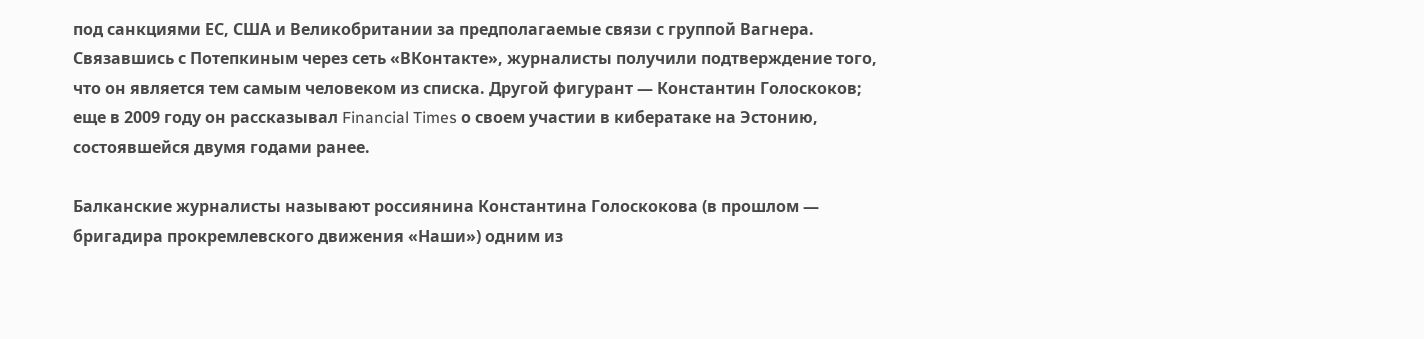под санкциями ЕС, США и Великобритании за предполагаемые связи с группой Вагнера. Связавшись с Потепкиным через сеть «ВКонтакте», журналисты получили подтверждение того, что он является тем самым человеком из списка. Другой фигурант — Константин Голоскоков; еще в 2009 году он рассказывал Financial Times о своем участии в кибератаке на Эстонию, состоявшейся двумя годами ранее.

Балканские журналисты называют россиянина Константина Голоскокова (в прошлом — бригадира прокремлевского движения «Наши») одним из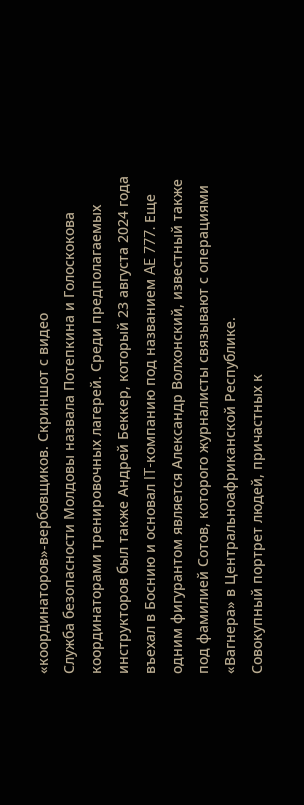«координаторов»-вербовщиков. Скриншот с видео
Служба безопасности Молдовы назвала Потепкина и Голоскокова координаторами тренировочных лагерей. Среди предполагаемых инструкторов был также Андрей Беккер, который 23 августа 2024 года въехал в Боснию и основал IT-компанию под названием AE 777. Еще одним фигурантом является Александр Волхонский, известный также под фамилией Сотов, которого журналисты связывают с операциями «Вагнера» в Центральноафриканской Республике.
Совокупный портрет людей, причастных к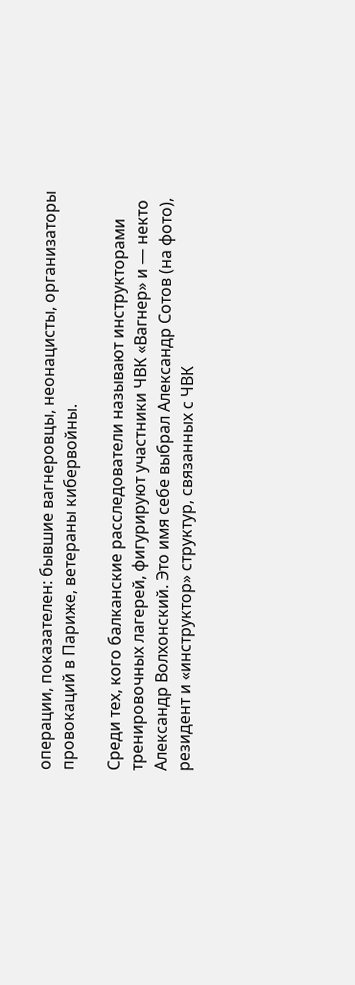операции, показателен: бывшие вагнеровцы, неонацисты, организаторы провокаций в Париже, ветераны кибервойны.

Среди тех, кого балканские расследователи называют инструкторами тренировочных лагерей, фигурируют участники ЧВК «Вагнер» и — некто Александр Волхонский. Это имя себе выбрал Александр Сотов (на фото), резидент и «инструктор» структур, связанных с ЧВК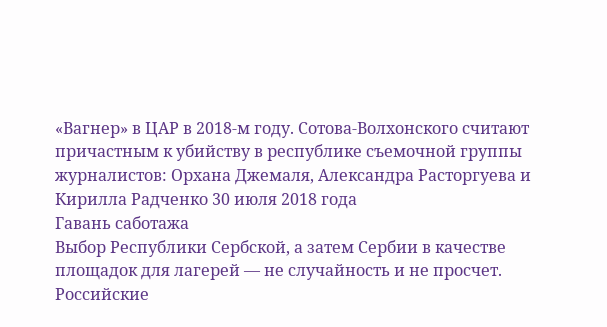«Вагнер» в ЦАР в 2018-м году. Сотова-Волхонского считают причастным к убийству в республике съемочной группы журналистов: Орхана Джемаля, Александра Расторгуева и Кирилла Радченко 30 июля 2018 года
Гавань саботажа
Выбор Республики Сербской, а затем Сербии в качестве площадок для лагерей — не случайность и не просчет.
Российские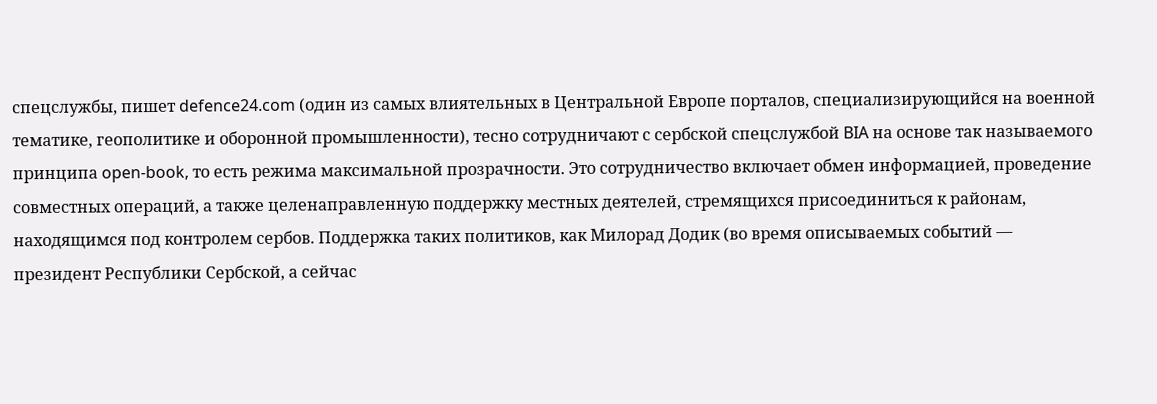спецслужбы, пишет defence24.com (один из самых влиятельных в Центральной Европе порталов, специализирующийся на военной тематике, геополитике и оборонной промышленности), тесно сотрудничают с сербской спецслужбой BIA на основе так называемого принципа open-book, то есть режима максимальной прозрачности. Это сотрудничество включает обмен информацией, проведение совместных операций, а также целенаправленную поддержку местных деятелей, стремящихся присоединиться к районам, находящимся под контролем сербов. Поддержка таких политиков, как Милорад Додик (во время описываемых событий — президент Республики Сербской, а сейчас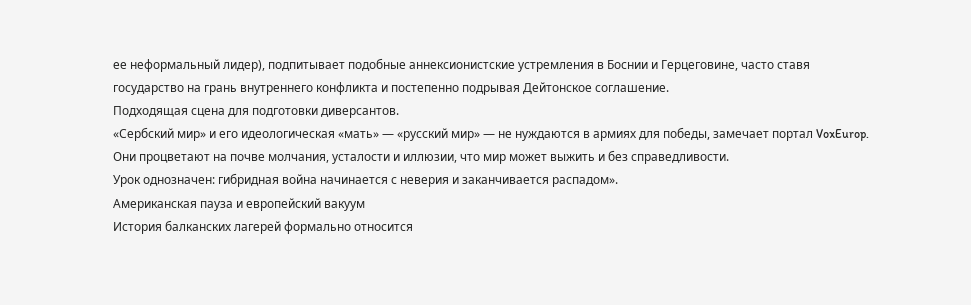ее неформальный лидер), подпитывает подобные аннексионистские устремления в Боснии и Герцеговине, часто ставя государство на грань внутреннего конфликта и постепенно подрывая Дейтонское соглашение.
Подходящая сцена для подготовки диверсантов.
«Сербский мир» и его идеологическая «мать» — «русский мир» — не нуждаются в армиях для победы, замечает портал VoxEurop. Они процветают на почве молчания, усталости и иллюзии, что мир может выжить и без справедливости.
Урок однозначен: гибридная война начинается с неверия и заканчивается распадом».
Американская пауза и европейский вакуум
История балканских лагерей формально относится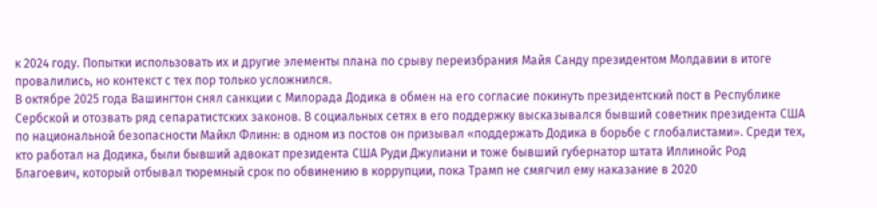к 2024 году. Попытки использовать их и другие элементы плана по срыву переизбрания Майя Санду президентом Молдавии в итоге провалились, но контекст с тех пор только усложнился.
В октябре 2025 года Вашингтон снял санкции с Милорада Додика в обмен на его согласие покинуть президентский пост в Республике Сербской и отозвать ряд сепаратистских законов. В социальных сетях в его поддержку высказывался бывший советник президента США по национальной безопасности Майкл Флинн: в одном из постов он призывал «поддержать Додика в борьбе с глобалистами». Среди тех, кто работал на Додика, были бывший адвокат президента США Руди Джулиани и тоже бывший губернатор штата Иллинойс Род Благоевич, который отбывал тюремный срок по обвинению в коррупции, пока Трамп не смягчил ему наказание в 2020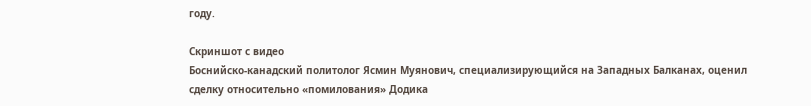году.

Скриншот с видео
Боснийско-канадский политолог Ясмин Муянович, специализирующийся на Западных Балканах, оценил сделку относительно «помилования» Додика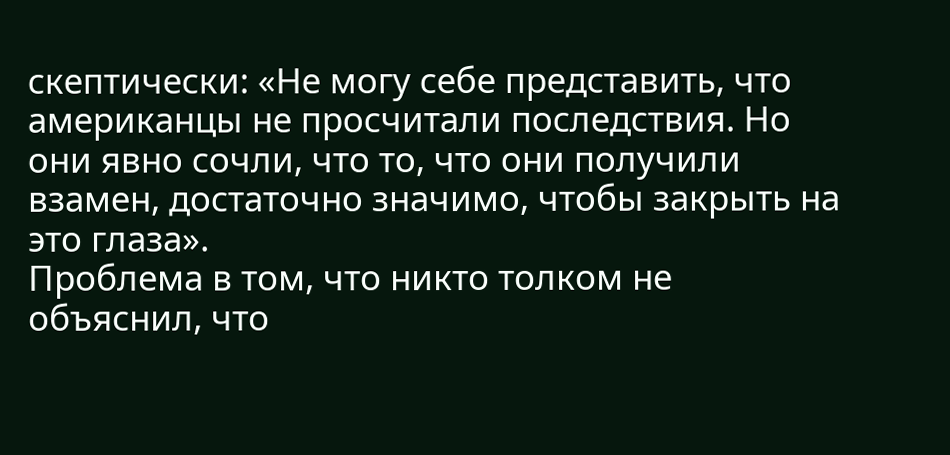скептически: «Не могу себе представить, что американцы не просчитали последствия. Но они явно сочли, что то, что они получили взамен, достаточно значимо, чтобы закрыть на это глаза».
Проблема в том, что никто толком не объяснил, что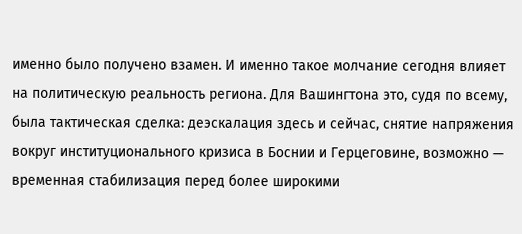именно было получено взамен. И именно такое молчание сегодня влияет на политическую реальность региона. Для Вашингтона это, судя по всему, была тактическая сделка: деэскалация здесь и сейчас, снятие напряжения вокруг институционального кризиса в Боснии и Герцеговине, возможно — временная стабилизация перед более широкими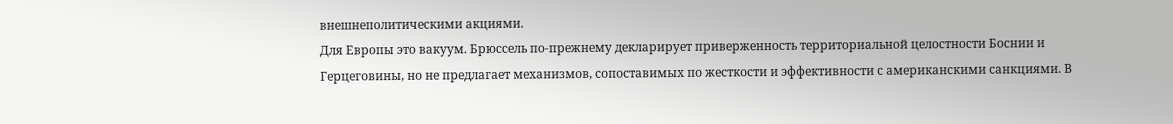внешнеполитическими акциями.
Для Европы это вакуум. Брюссель по-прежнему декларирует приверженность территориальной целостности Боснии и Герцеговины, но не предлагает механизмов, сопоставимых по жесткости и эффективности с американскими санкциями. В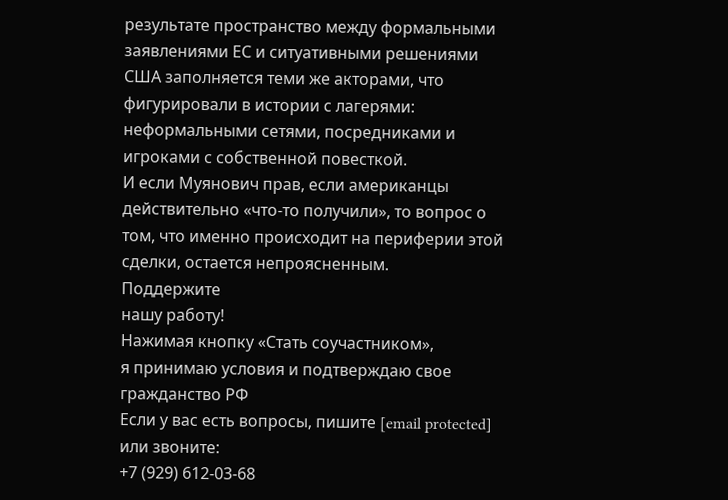результате пространство между формальными заявлениями ЕС и ситуативными решениями США заполняется теми же акторами, что фигурировали в истории с лагерями: неформальными сетями, посредниками и игроками с собственной повесткой.
И если Муянович прав, если американцы действительно «что-то получили», то вопрос о том, что именно происходит на периферии этой сделки, остается непроясненным.
Поддержите
нашу работу!
Нажимая кнопку «Стать соучастником»,
я принимаю условия и подтверждаю свое гражданство РФ
Если у вас есть вопросы, пишите [email protected] или звоните:
+7 (929) 612-03-68